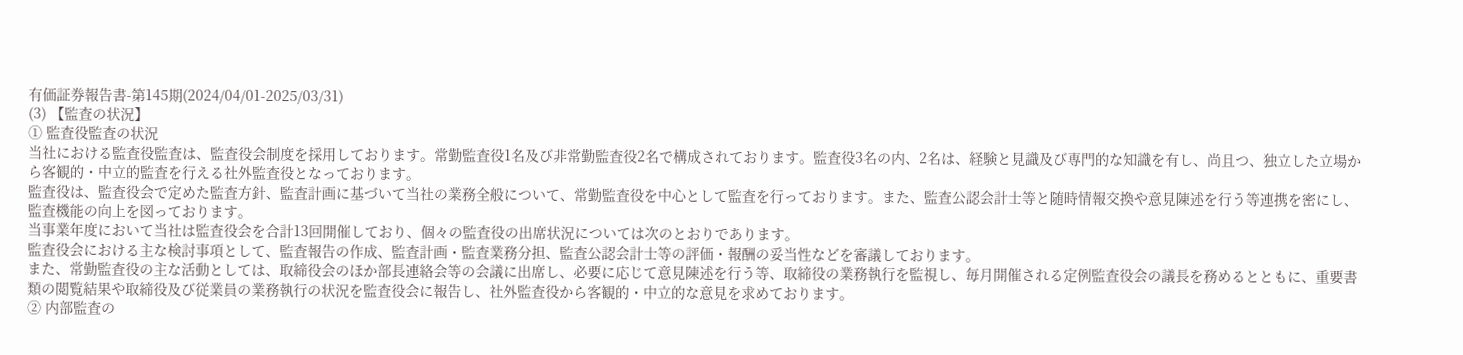有価証券報告書-第145期(2024/04/01-2025/03/31)
(3) 【監査の状況】
① 監査役監査の状況
当社における監査役監査は、監査役会制度を採用しております。常勤監査役1名及び非常勤監査役2名で構成されております。監査役3名の内、2名は、経験と見識及び専門的な知識を有し、尚且つ、独立した立場から客観的・中立的監査を行える社外監査役となっております。
監査役は、監査役会で定めた監査方針、監査計画に基づいて当社の業務全般について、常勤監査役を中心として監査を行っております。また、監査公認会計士等と随時情報交換や意見陳述を行う等連携を密にし、監査機能の向上を図っております。
当事業年度において当社は監査役会を合計13回開催しており、個々の監査役の出席状況については次のとおりであります。
監査役会における主な検討事項として、監査報告の作成、監査計画・監査業務分担、監査公認会計士等の評価・報酬の妥当性などを審議しております。
また、常勤監査役の主な活動としては、取締役会のほか部長連絡会等の会議に出席し、必要に応じて意見陳述を行う等、取締役の業務執行を監視し、毎月開催される定例監査役会の議長を務めるとともに、重要書類の閲覧結果や取締役及び従業員の業務執行の状況を監査役会に報告し、社外監査役から客観的・中立的な意見を求めております。
② 内部監査の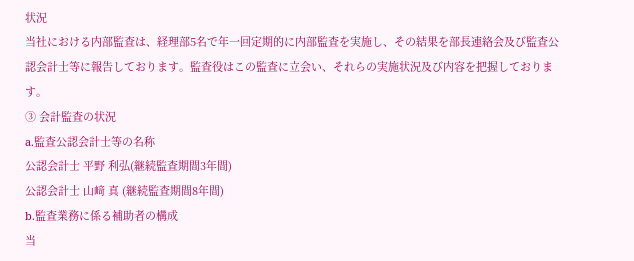状況
当社における内部監査は、経理部5名で年一回定期的に内部監査を実施し、その結果を部長連絡会及び監査公認会計士等に報告しております。監査役はこの監査に立会い、それらの実施状況及び内容を把握しております。
③ 会計監査の状況
a.監査公認会計士等の名称
公認会計士 平野 利弘(継続監査期間3年間)
公認会計士 山﨑 真 (継続監査期間8年間)
b.監査業務に係る補助者の構成
当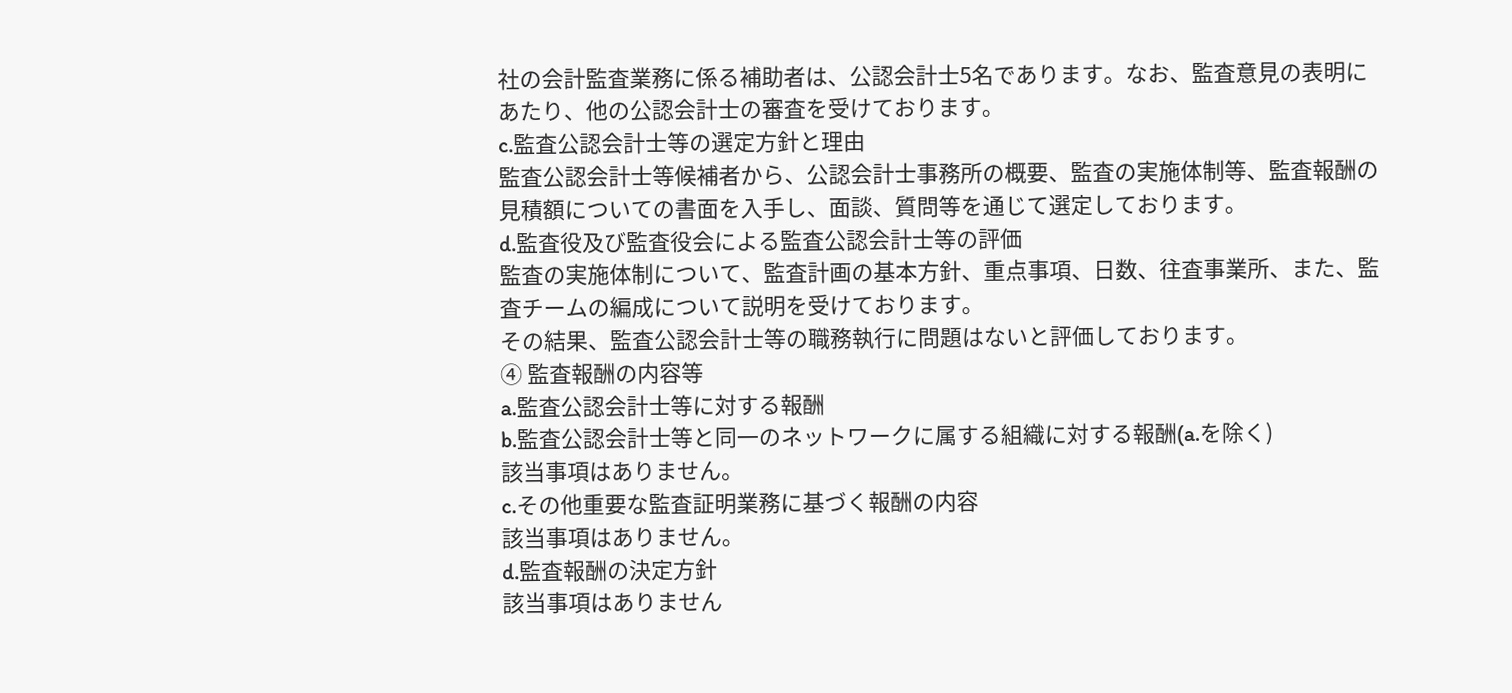社の会計監査業務に係る補助者は、公認会計士5名であります。なお、監査意見の表明にあたり、他の公認会計士の審査を受けております。
c.監査公認会計士等の選定方針と理由
監査公認会計士等候補者から、公認会計士事務所の概要、監査の実施体制等、監査報酬の見積額についての書面を入手し、面談、質問等を通じて選定しております。
d.監査役及び監査役会による監査公認会計士等の評価
監査の実施体制について、監査計画の基本方針、重点事項、日数、往査事業所、また、監査チームの編成について説明を受けております。
その結果、監査公認会計士等の職務執行に問題はないと評価しております。
④ 監査報酬の内容等
a.監査公認会計士等に対する報酬
b.監査公認会計士等と同一のネットワークに属する組織に対する報酬(a.を除く)
該当事項はありません。
c.その他重要な監査証明業務に基づく報酬の内容
該当事項はありません。
d.監査報酬の決定方針
該当事項はありません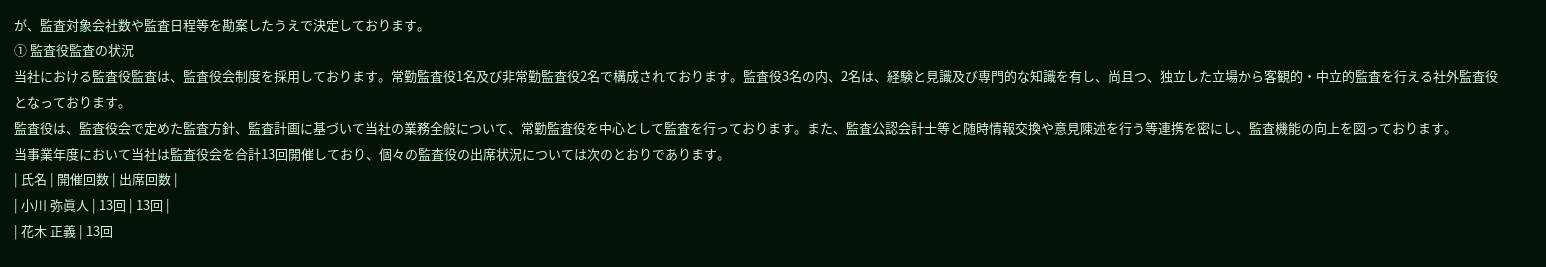が、監査対象会社数や監査日程等を勘案したうえで決定しております。
① 監査役監査の状況
当社における監査役監査は、監査役会制度を採用しております。常勤監査役1名及び非常勤監査役2名で構成されております。監査役3名の内、2名は、経験と見識及び専門的な知識を有し、尚且つ、独立した立場から客観的・中立的監査を行える社外監査役となっております。
監査役は、監査役会で定めた監査方針、監査計画に基づいて当社の業務全般について、常勤監査役を中心として監査を行っております。また、監査公認会計士等と随時情報交換や意見陳述を行う等連携を密にし、監査機能の向上を図っております。
当事業年度において当社は監査役会を合計13回開催しており、個々の監査役の出席状況については次のとおりであります。
| 氏名 | 開催回数 | 出席回数 |
| 小川 弥眞人 | 13回 | 13回 |
| 花木 正義 | 13回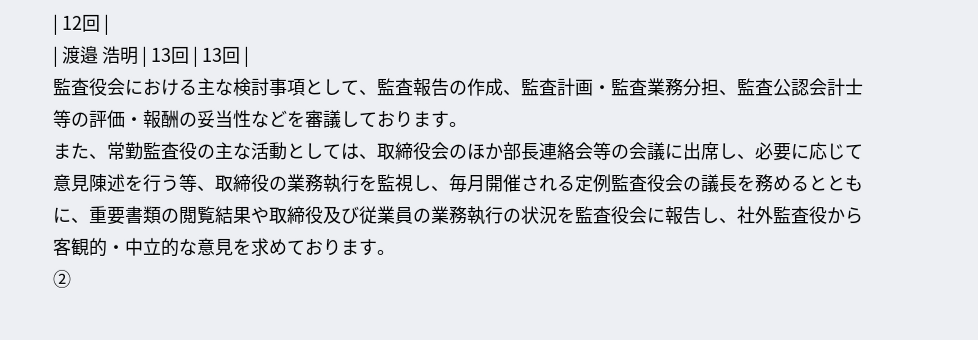| 12回 |
| 渡邉 浩明 | 13回 | 13回 |
監査役会における主な検討事項として、監査報告の作成、監査計画・監査業務分担、監査公認会計士等の評価・報酬の妥当性などを審議しております。
また、常勤監査役の主な活動としては、取締役会のほか部長連絡会等の会議に出席し、必要に応じて意見陳述を行う等、取締役の業務執行を監視し、毎月開催される定例監査役会の議長を務めるとともに、重要書類の閲覧結果や取締役及び従業員の業務執行の状況を監査役会に報告し、社外監査役から客観的・中立的な意見を求めております。
②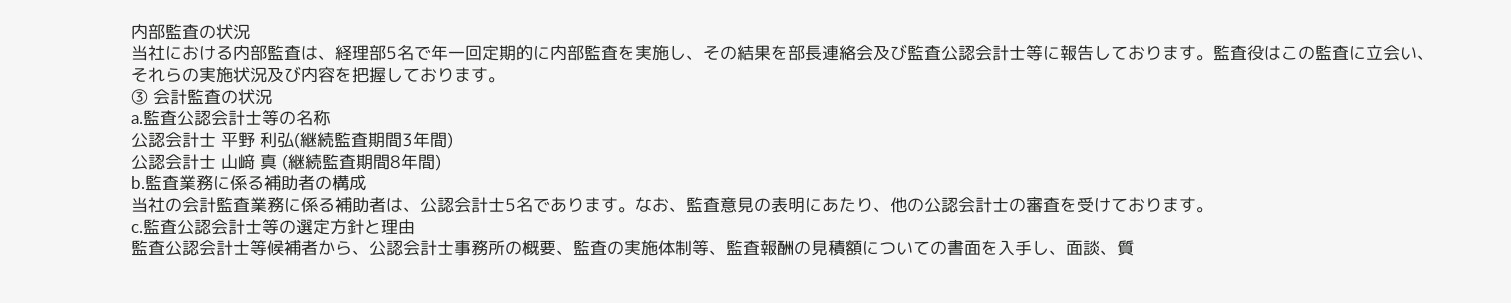内部監査の状況
当社における内部監査は、経理部5名で年一回定期的に内部監査を実施し、その結果を部長連絡会及び監査公認会計士等に報告しております。監査役はこの監査に立会い、それらの実施状況及び内容を把握しております。
③ 会計監査の状況
a.監査公認会計士等の名称
公認会計士 平野 利弘(継続監査期間3年間)
公認会計士 山﨑 真 (継続監査期間8年間)
b.監査業務に係る補助者の構成
当社の会計監査業務に係る補助者は、公認会計士5名であります。なお、監査意見の表明にあたり、他の公認会計士の審査を受けております。
c.監査公認会計士等の選定方針と理由
監査公認会計士等候補者から、公認会計士事務所の概要、監査の実施体制等、監査報酬の見積額についての書面を入手し、面談、質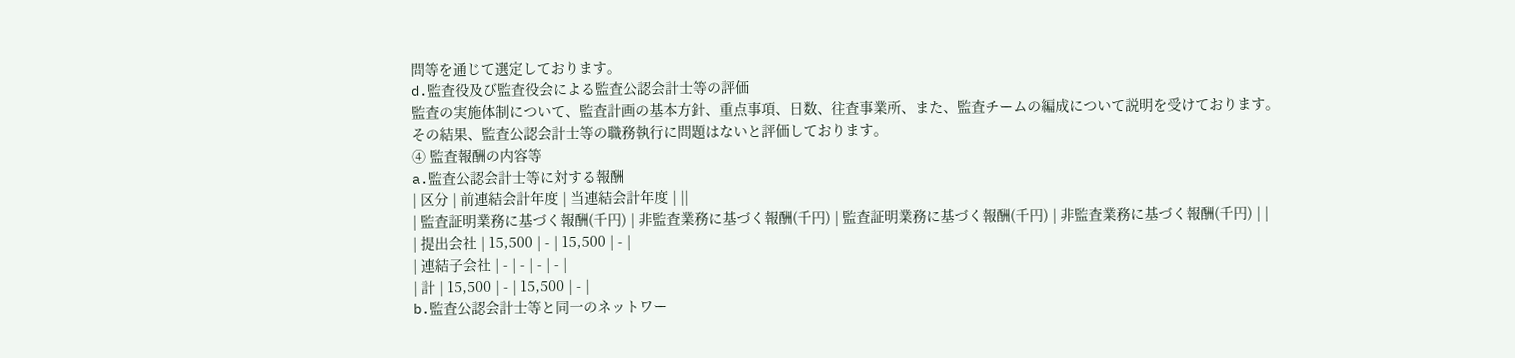問等を通じて選定しております。
d.監査役及び監査役会による監査公認会計士等の評価
監査の実施体制について、監査計画の基本方針、重点事項、日数、往査事業所、また、監査チームの編成について説明を受けております。
その結果、監査公認会計士等の職務執行に問題はないと評価しております。
④ 監査報酬の内容等
a.監査公認会計士等に対する報酬
| 区分 | 前連結会計年度 | 当連結会計年度 | ||
| 監査証明業務に基づく報酬(千円) | 非監査業務に基づく報酬(千円) | 監査証明業務に基づく報酬(千円) | 非監査業務に基づく報酬(千円) | |
| 提出会社 | 15,500 | - | 15,500 | - |
| 連結子会社 | - | - | - | - |
| 計 | 15,500 | - | 15,500 | - |
b.監査公認会計士等と同一のネットワー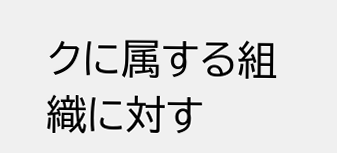クに属する組織に対す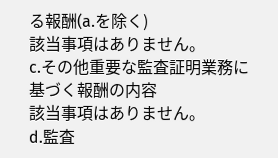る報酬(a.を除く)
該当事項はありません。
c.その他重要な監査証明業務に基づく報酬の内容
該当事項はありません。
d.監査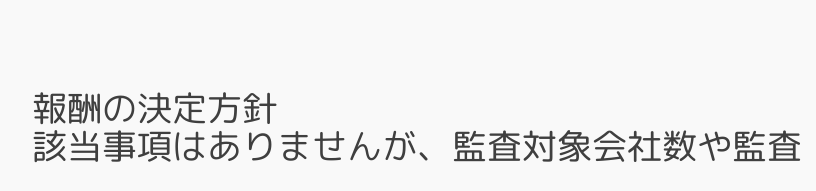報酬の決定方針
該当事項はありませんが、監査対象会社数や監査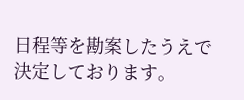日程等を勘案したうえで決定しております。